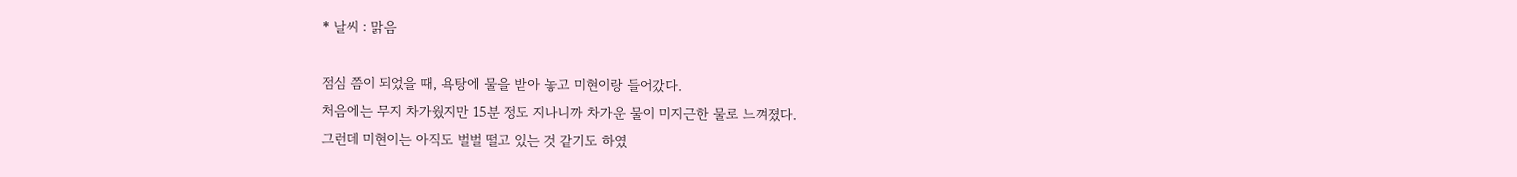* 날씨 : 맑음

점심 쯤이 되었을 때, 욕탕에 물을 받아 놓고 미현이랑 들어갔다.
처음에는 무지 차가웠지만 15분 정도 지나니까 차가운 물이 미지근한 물로 느껴졌다.
그런데 미현이는 아직도 벌벌 떨고 있는 것 같기도 하였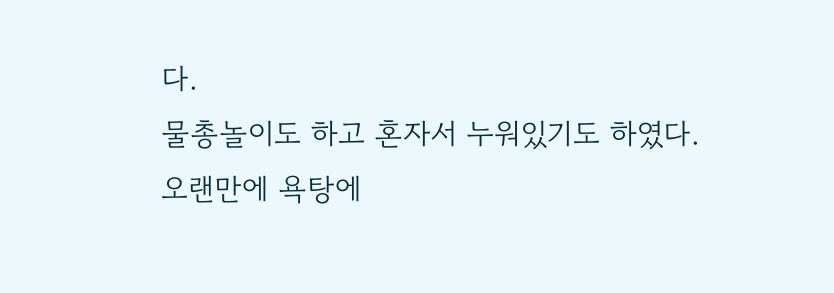다.
물총놀이도 하고 혼자서 누워있기도 하였다.
오랜만에 욕탕에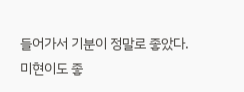들어가서 기분이 정말로 좋았다.
미현이도 좋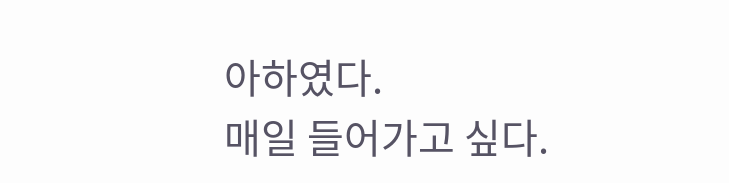아하였다.
매일 들어가고 싶다.